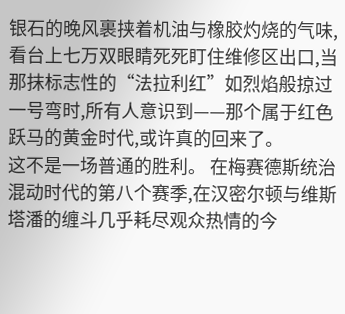银石的晚风裹挟着机油与橡胶灼烧的气味,看台上七万双眼睛死死盯住维修区出口,当那抹标志性的“法拉利红”如烈焰般掠过一号弯时,所有人意识到——那个属于红色跃马的黄金时代,或许真的回来了。
这不是一场普通的胜利。 在梅赛德斯统治混动时代的第八个赛季,在汉密尔顿与维斯塔潘的缠斗几乎耗尽观众热情的今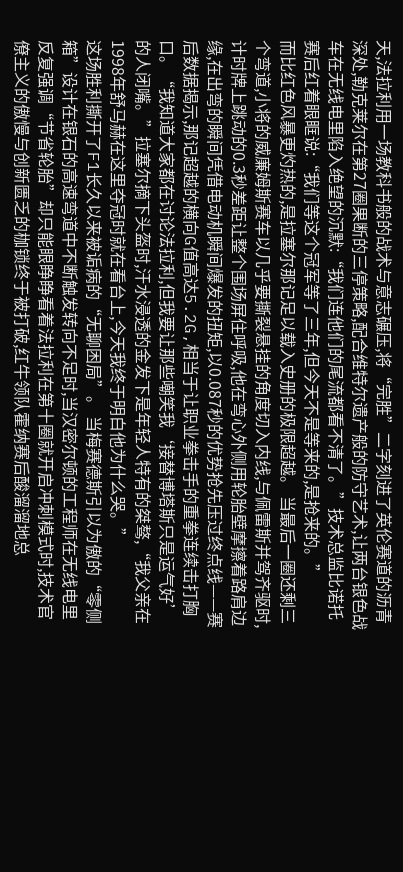天,法拉利用一场教科书般的战术与意志碾压,将“完胜”二字刻进了英伦赛道的沥青深处,勒克莱尔在第27圈果断的三停策略,配合维特尔遗产般的防守艺术,让两台银色战车在无线电里陷入绝望的沉默:“我们连他们的尾流都看不清了。”技术总监比诺托赛后红着眼眶说:“我们等这个冠军等了三年,但今天不是等来的,是抢来的。”
而比红色风暴更灼热的,是拉塞尔那记足以载入史册的极限超越。 当最后一圈还剩三个弯道,小将的威廉姆斯赛车以几乎要撕裂悬挂的角度切入内线,与佩雷斯并驾齐驱时,计时牌上跳动的0.3秒差距让整个围场屏住呼吸,他在弯心外侧用轮胎壁摩擦着路肩边缘,在出弯的瞬间凭借电动机瞬间爆发的扭矩,以0.087秒的优势抢先压过终点线——赛后数据揭示,那记超越的横向G值高达5.2G,相当于让职业拳击手的重拳连续击打胸口。“我知道大家都在讨论法拉利,但我要让那些嘲笑我‘接替博塔斯只是运气好’的人闭嘴。”拉塞尔摘下头盔时,汗水浸透的金发下是年轻人特有的桀骜,“我父亲在1998年舒马赫在这里夺冠时就在看台上,今天我终于明白他为什么哭。”
这场胜利撕开了F1长久以来被诟病的“无聊困局”。 当梅赛德斯引以为傲的“零侧箱”设计在银石的高速弯道中不断触发转向不足时,当汉密尔顿的工程师在无线电里反复强调“节省轮胎”却只能眼睁睁看着法拉利在第十圈就开启冲刺模式时,技术官僚主义的傲慢与创新匮乏的枷锁终于被打破,红牛领队霍纳赛后酸溜溜地总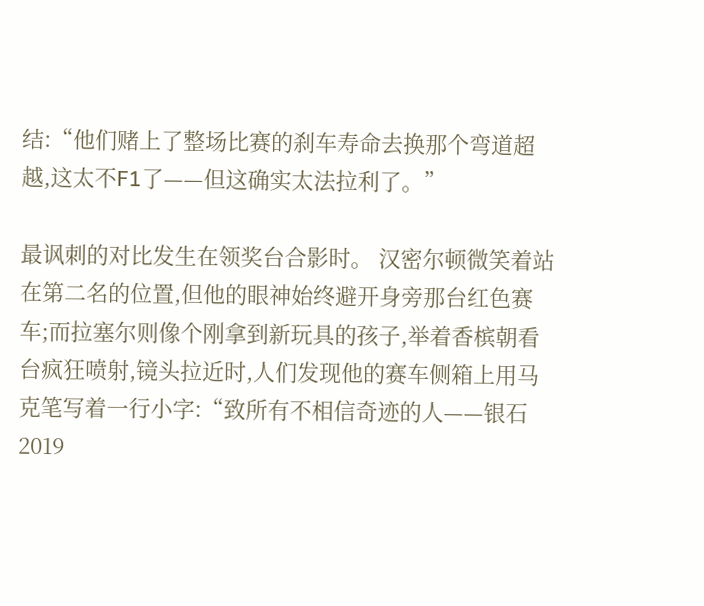结:“他们赌上了整场比赛的刹车寿命去换那个弯道超越,这太不F1了——但这确实太法拉利了。”

最讽刺的对比发生在领奖台合影时。 汉密尔顿微笑着站在第二名的位置,但他的眼神始终避开身旁那台红色赛车;而拉塞尔则像个刚拿到新玩具的孩子,举着香槟朝看台疯狂喷射,镜头拉近时,人们发现他的赛车侧箱上用马克笔写着一行小字:“致所有不相信奇迹的人——银石2019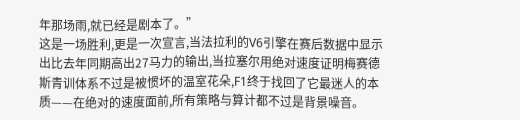年那场雨,就已经是剧本了。”
这是一场胜利,更是一次宣言,当法拉利的V6引擎在赛后数据中显示出比去年同期高出27马力的输出,当拉塞尔用绝对速度证明梅赛德斯青训体系不过是被惯坏的温室花朵,F1终于找回了它最迷人的本质——在绝对的速度面前,所有策略与算计都不过是背景噪音。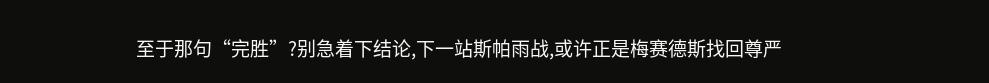至于那句“完胜”?别急着下结论,下一站斯帕雨战,或许正是梅赛德斯找回尊严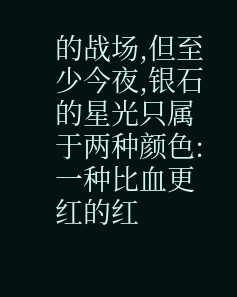的战场,但至少今夜,银石的星光只属于两种颜色:一种比血更红的红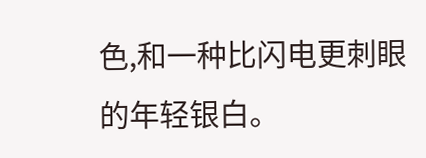色,和一种比闪电更刺眼的年轻银白。